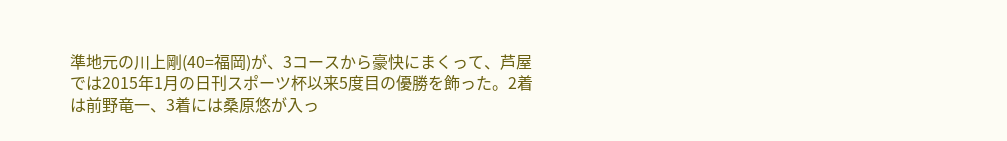準地元の川上剛(40=福岡)が、3コースから豪快にまくって、芦屋では2015年1月の日刊スポーツ杯以来5度目の優勝を飾った。2着は前野竜一、3着には桑原悠が入っ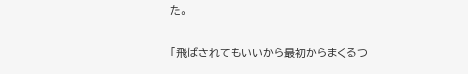た。

「飛ばされてもいいから最初からまくるつ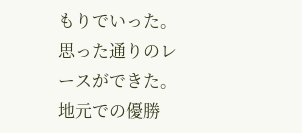もりでいった。思った通りのレースができた。地元での優勝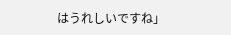はうれしいですね」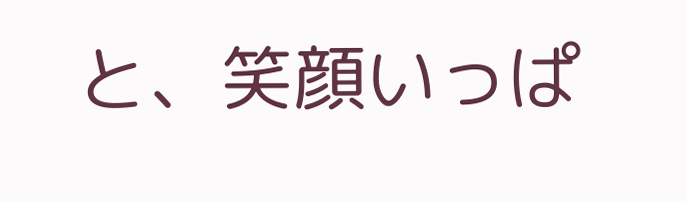と、笑顔いっぱ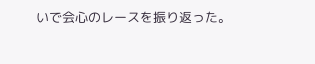いで会心のレースを振り返った。